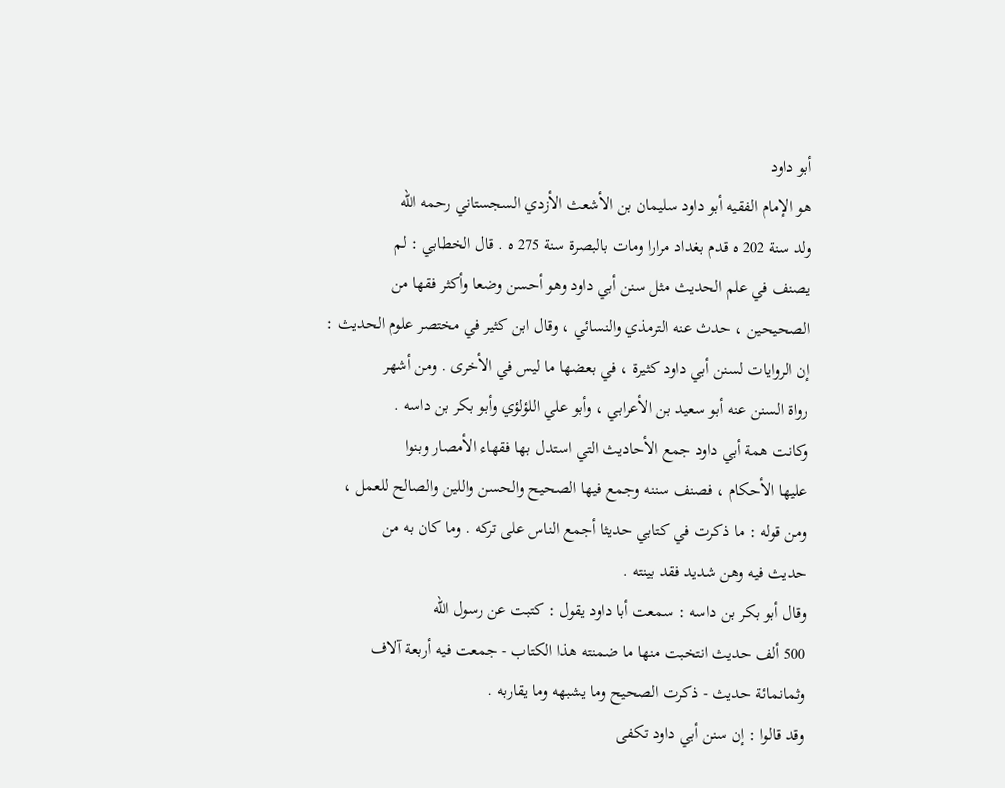أبو داود
هو الإمام الفقيه أبو داود سليمان بن الأشعث الأزدي السجستاني رحمه الله
ولد سنة 202 ه قدم بغداد مرارا ومات بالبصرة سنة 275 ه . قال الخطابي : لم
يصنف في علم الحديث مثل سنن أبي داود وهو أحسن وضعا وأكثر فقها من
الصحيحين ، حدث عنه الترمذي والنسائي ، وقال ابن كثير في مختصر علوم الحديث :
إن الروايات لسنن أبي داود كثيرة ، في بعضها ما ليس في الأخرى . ومن أشهر
رواة السنن عنه أبو سعيد بن الأعرابي ، وأبو علي اللؤلؤي وأبو بكر بن داسه .
وكانت همة أبي داود جمع الأحاديث التي استدل بها فقهاء الأمصار وبنوا
عليها الأحكام ، فصنف سننه وجمع فيها الصحيح والحسن واللين والصالح للعمل ،
ومن قوله : ما ذكرت في كتابي حديثا أجمع الناس على تركه . وما كان به من
حديث فيه وهن شديد فقد بينته .
وقال أبو بكر بن داسه : سمعت أبا داود يقول : كتبت عن رسول الله
500 ألف حديث انتخبت منها ما ضمنته هذا الكتاب - جمعت فيه أربعة آلاف
وثمانمائة حديث - ذكرت الصحيح وما يشبهه وما يقاربه .
وقد قالوا : إن سنن أبي داود تكفى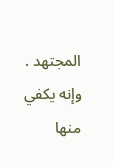المجتهد . وإنه يكفي منها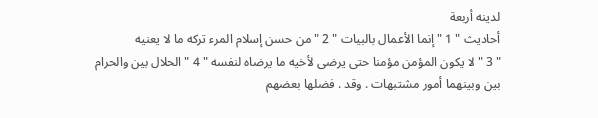لدينه أربعة
أحاديث " 1 " إنما الأعمال بالبيات " 2 " من حسن إسلام المرء تركه ما لا يعنيه
" 3 " لا يكون المؤمن مؤمنا حتى يرضى لأخيه ما يرضاه لنفسه " 4 " الحلال بين والحرام
بين وبينهما أمور مشتبهات . وقد . فضلها بعضهم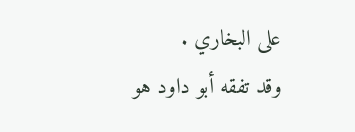على البخاري .
وقد تفقه أبو داود هو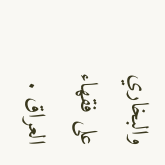والبخاري على فقهاء العراق .